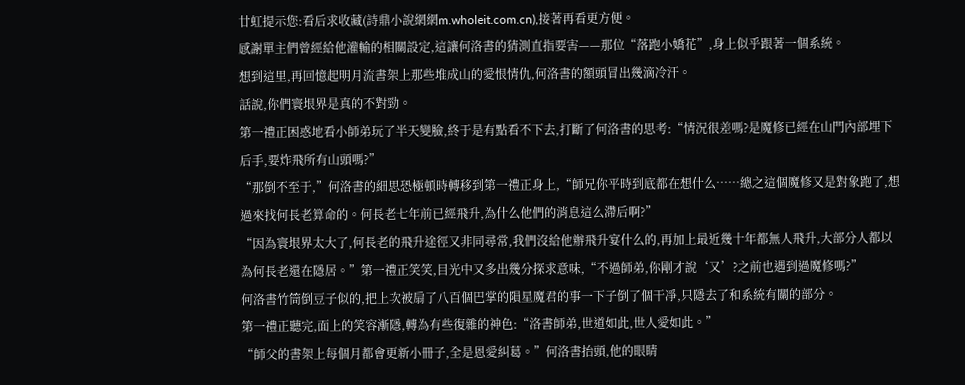廿虹提示您:看后求收藏(詩鼎小說網網m.wholeit.com.cn),接著再看更方便。
感謝單主們曾經給他灌輸的相關設定,這讓何洛書的猜測直指要害——那位“落跑小嬌花”,身上似乎跟著一個系統。
想到這里,再回憶起明月流書架上那些堆成山的愛恨情仇,何洛書的額頭冒出幾滴冷汗。
話說,你們寰垠界是真的不對勁。
第一禮正困惑地看小師弟玩了半天變臉,終于是有點看不下去,打斷了何洛書的思考:“情況很差嗎?是魔修已經在山門內部埋下后手,要炸飛所有山頭嗎?”
“那倒不至于,”何洛書的細思恐極頓時轉移到第一禮正身上,“師兄你平時到底都在想什么……總之這個魔修又是對象跑了,想過來找何長老算命的。何長老七年前已經飛升,為什么他們的消息這么滯后啊?”
“因為寰垠界太大了,何長老的飛升途徑又非同尋常,我們沒給他辦飛升宴什么的,再加上最近幾十年都無人飛升,大部分人都以為何長老還在隱居。”第一禮正笑笑,目光中又多出幾分探求意味,“不過師弟,你剛才說‘又’?之前也遇到過魔修嗎?”
何洛書竹筒倒豆子似的,把上次被扇了八百個巴掌的隕星魔君的事一下子倒了個干凈,只隱去了和系統有關的部分。
第一禮正聽完,面上的笑容漸隱,轉為有些復雜的神色:“洛書師弟,世道如此,世人愛如此。”
“師父的書架上每個月都會更新小冊子,全是恩愛糾葛。”何洛書抬頭,他的眼睛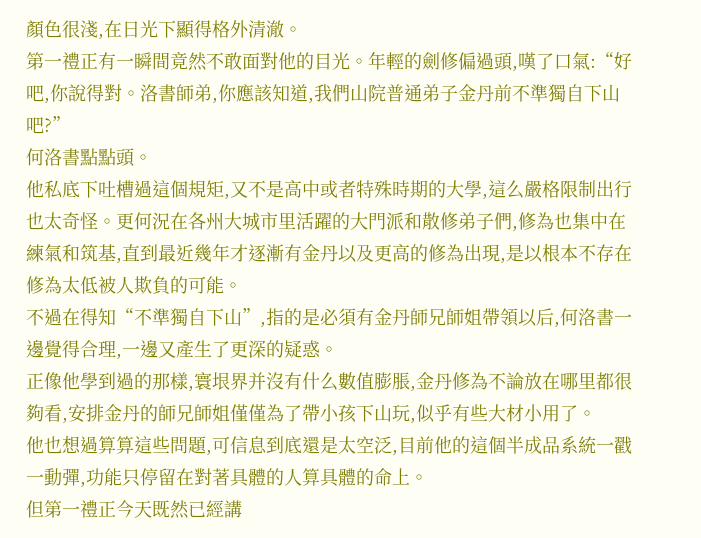顏色很淺,在日光下顯得格外清澈。
第一禮正有一瞬間竟然不敢面對他的目光。年輕的劍修偏過頭,嘆了口氣:“好吧,你說得對。洛書師弟,你應該知道,我們山院普通弟子金丹前不準獨自下山吧?”
何洛書點點頭。
他私底下吐槽過這個規矩,又不是高中或者特殊時期的大學,這么嚴格限制出行也太奇怪。更何況在各州大城市里活躍的大門派和散修弟子們,修為也集中在練氣和筑基,直到最近幾年才逐漸有金丹以及更高的修為出現,是以根本不存在修為太低被人欺負的可能。
不過在得知“不準獨自下山”,指的是必須有金丹師兄師姐帶領以后,何洛書一邊覺得合理,一邊又產生了更深的疑惑。
正像他學到過的那樣,寰垠界并沒有什么數值膨脹,金丹修為不論放在哪里都很夠看,安排金丹的師兄師姐僅僅為了帶小孩下山玩,似乎有些大材小用了。
他也想過算算這些問題,可信息到底還是太空泛,目前他的這個半成品系統一戳一動彈,功能只停留在對著具體的人算具體的命上。
但第一禮正今天既然已經講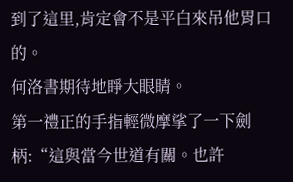到了這里,肯定會不是平白來吊他胃口的。
何洛書期待地睜大眼睛。
第一禮正的手指輕微摩挲了一下劍柄:“這與當今世道有關。也許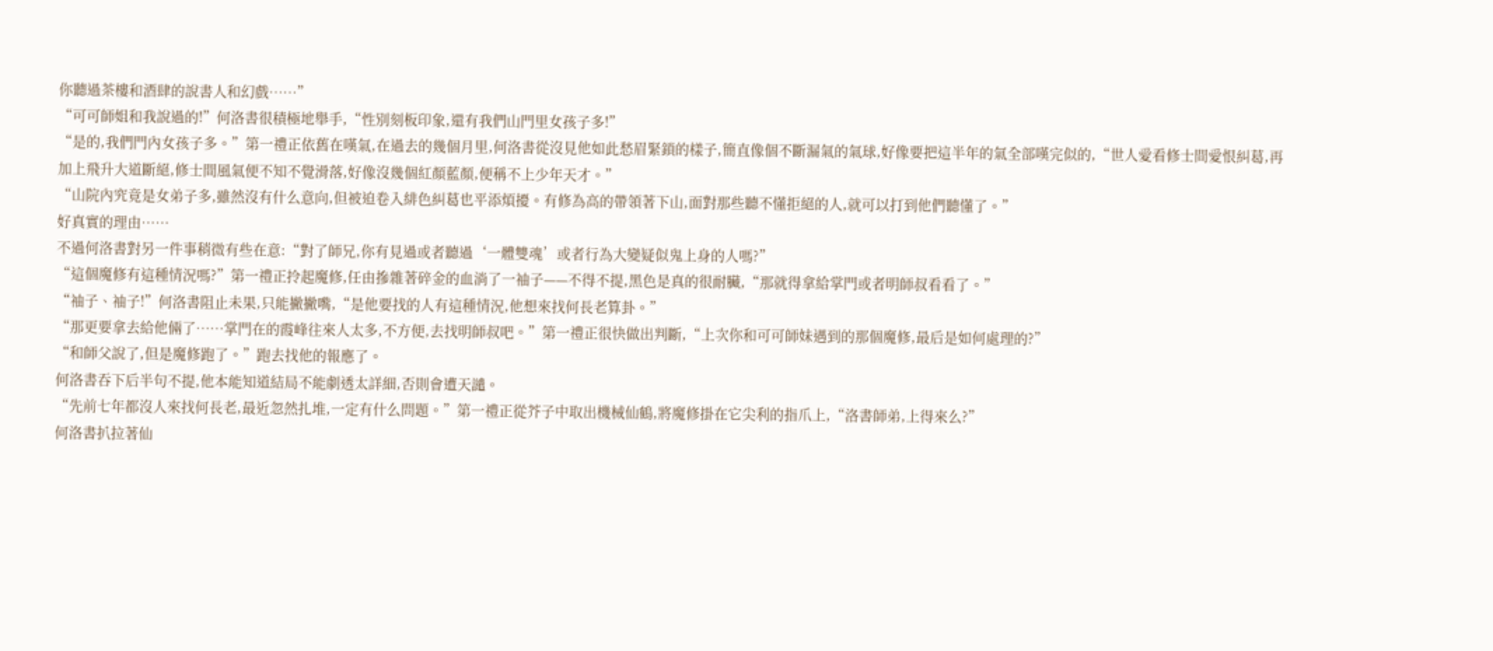你聽過茶樓和酒肆的說書人和幻戲……”
“可可師姐和我說過的!”何洛書很積極地舉手,“性別刻板印象,還有我們山門里女孩子多!”
“是的,我們門內女孩子多。”第一禮正依舊在嘆氣,在過去的幾個月里,何洛書從沒見他如此愁眉緊鎖的樣子,簡直像個不斷漏氣的氣球,好像要把這半年的氣全部嘆完似的,“世人愛看修士間愛恨糾葛,再加上飛升大道斷絕,修士間風氣便不知不覺滑落,好像沒幾個紅顏藍顏,便稱不上少年天才。”
“山院內究竟是女弟子多,雖然沒有什么意向,但被迫卷入緋色糾葛也平添煩擾。有修為高的帶領著下山,面對那些聽不懂拒絕的人,就可以打到他們聽懂了。”
好真實的理由……
不過何洛書對另一件事稍微有些在意:“對了師兄,你有見過或者聽過‘一體雙魂’或者行為大變疑似鬼上身的人嗎?”
“這個魔修有這種情況嗎?”第一禮正拎起魔修,任由摻雜著碎金的血淌了一袖子——不得不提,黑色是真的很耐臟,“那就得拿給掌門或者明師叔看看了。”
“袖子、袖子!”何洛書阻止未果,只能撇撇嘴,“是他要找的人有這種情況,他想來找何長老算卦。”
“那更要拿去給他倆了……掌門在的霞峰往來人太多,不方便,去找明師叔吧。”第一禮正很快做出判斷,“上次你和可可師妹遇到的那個魔修,最后是如何處理的?”
“和師父說了,但是魔修跑了。”跑去找他的報應了。
何洛書吞下后半句不提,他本能知道結局不能劇透太詳細,否則會遭天譴。
“先前七年都沒人來找何長老,最近忽然扎堆,一定有什么問題。”第一禮正從芥子中取出機械仙鶴,將魔修掛在它尖利的指爪上,“洛書師弟,上得來么?”
何洛書扒拉著仙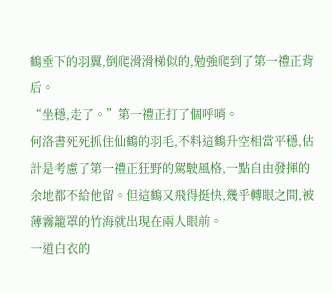鶴垂下的羽翼,倒爬滑滑梯似的,勉強爬到了第一禮正背后。
“坐穩,走了。”第一禮正打了個呼哨。
何洛書死死抓住仙鶴的羽毛,不料這鶴升空相當平穩,估計是考慮了第一禮正狂野的駕駛風格,一點自由發揮的余地都不給他留。但這鶴又飛得挺快,幾乎轉眼之間,被薄霧籠罩的竹海就出現在兩人眼前。
一道白衣的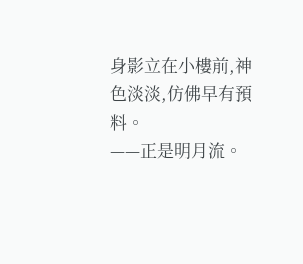身影立在小樓前,神色淡淡,仿佛早有預料。
——正是明月流。